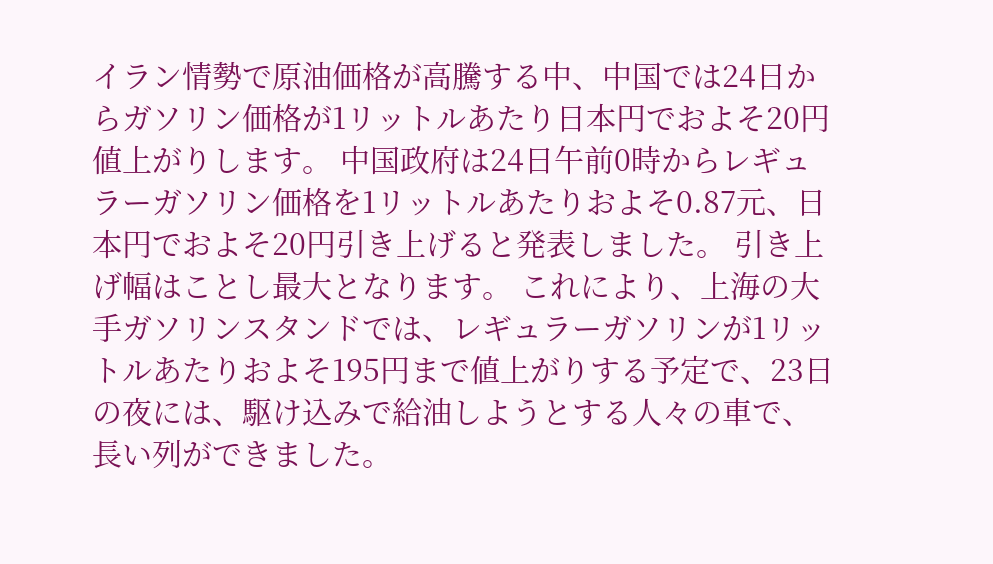イラン情勢で原油価格が高騰する中、中国では24日からガソリン価格が1リットルあたり日本円でおよそ20円値上がりします。 中国政府は24日午前0時からレギュラーガソリン価格を1リットルあたりおよそ0.87元、日本円でおよそ20円引き上げると発表しました。 引き上げ幅はことし最大となります。 これにより、上海の大手ガソリンスタンドでは、レギュラーガソリンが1リットルあたりおよそ195円まで値上がりする予定で、23日の夜には、駆け込みで給油しようとする人々の車で、長い列ができました。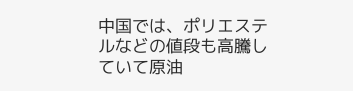中国では、ポリエステルなどの値段も高騰していて原油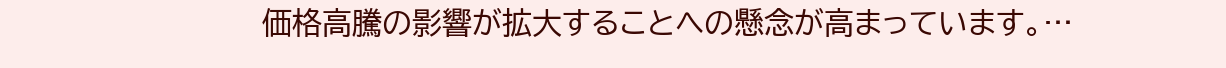価格高騰の影響が拡大することへの懸念が高まっています。…